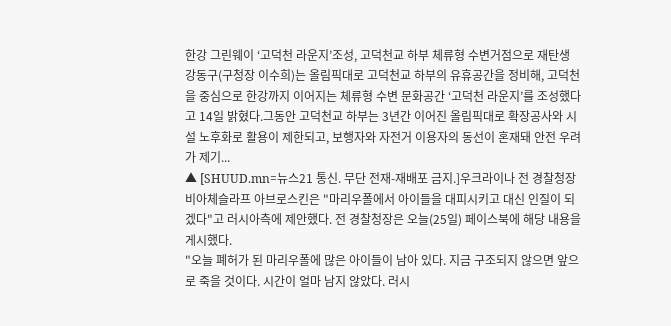한강 그린웨이 ‘고덕천 라운지’조성, 고덕천교 하부 체류형 수변거점으로 재탄생
강동구(구청장 이수희)는 올림픽대로 고덕천교 하부의 유휴공간을 정비해, 고덕천을 중심으로 한강까지 이어지는 체류형 수변 문화공간 ‘고덕천 라운지’를 조성했다고 14일 밝혔다.그동안 고덕천교 하부는 3년간 이어진 올림픽대로 확장공사와 시설 노후화로 활용이 제한되고, 보행자와 자전거 이용자의 동선이 혼재돼 안전 우려가 제기...
▲ [SHUUD.mn=뉴스21 통신. 무단 전재-재배포 금지.]우크라이나 전 경찰청장 비아체슬라프 아브로스킨은 "마리우폴에서 아이들을 대피시키고 대신 인질이 되겠다"고 러시아측에 제안했다. 전 경찰청장은 오늘(25일) 페이스북에 해당 내용을 게시했다.
"오늘 폐허가 된 마리우폴에 많은 아이들이 남아 있다. 지금 구조되지 않으면 앞으로 죽을 것이다. 시간이 얼마 남지 않았다. 러시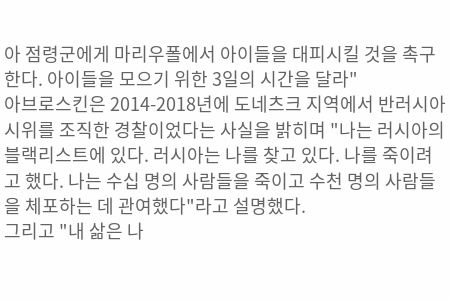아 점령군에게 마리우폴에서 아이들을 대피시킬 것을 촉구한다. 아이들을 모으기 위한 3일의 시간을 달라"
아브로스킨은 2014-2018년에 도네츠크 지역에서 반러시아 시위를 조직한 경찰이었다는 사실을 밝히며 "나는 러시아의 블랙리스트에 있다. 러시아는 나를 찾고 있다. 나를 죽이려고 했다. 나는 수십 명의 사람들을 죽이고 수천 명의 사람들을 체포하는 데 관여했다"라고 설명했다.
그리고 "내 삶은 나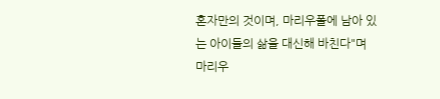혼자만의 것이며, 마리우폴에 남아 있는 아이들의 삶을 대신해 바친다"며 마리우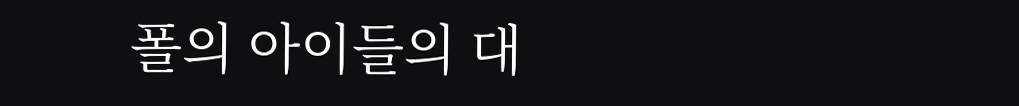폴의 아이들의 대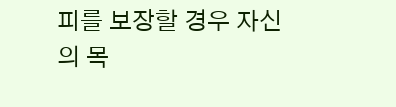피를 보장할 경우 자신의 목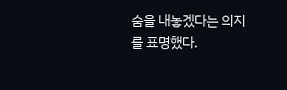숨을 내놓겠다는 의지를 표명했다.